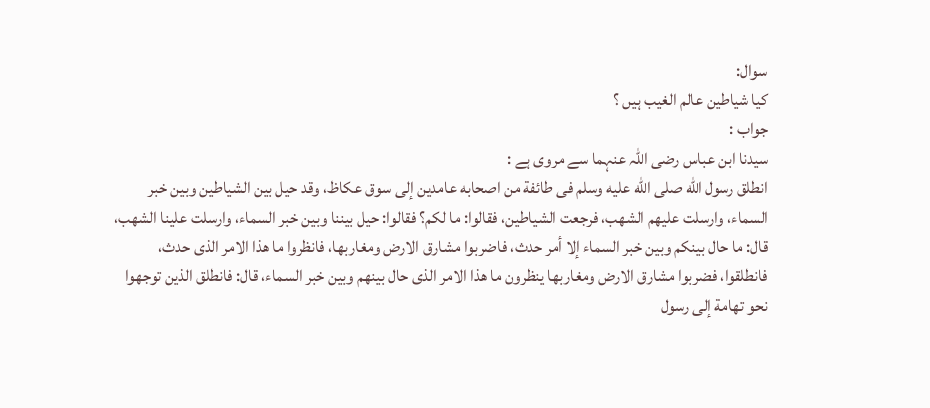سوال:
کیا شیاطین عالم الغیب ہیں ؟
جواب :
سیدنا ابن عباس رضی اللہ عنہما سے مروی ہے :
انطلق رسول الله صلى الله عليه وسلم فى طائفة من اصحابه عامدين إلى سوق عكاظ، وقد حيل بين الشياطين وبين خبر السماء، وارسلت عليهم الشهب، فرجعت الشياطين، فقالوا: ما لكم؟ فقالوا: حيل بيننا وبين خبر السماء، وارسلت علينا الشهب، قال: ما حال بينكم وبين خبر السماء إلا أمر حدث، فاضربوا مشارق الارض ومغاربها، فانظروا ما هذا الامر الذى حدث، فانطلقوا، فضربوا مشارق الارض ومغاربها ينظرون ما هذا الامر الذى حال بينهم وبين خبر السماء، قال: فانطلق الذين توجهوا نحو تهامة إلى رسول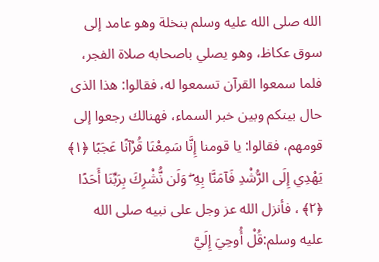الله صلى الله عليه وسلم بنخلة وهو عامد إلى سوق عكاظ، وهو يصلي باصحابه صلاة الفجر، فلما سمعوا القرآن تسمعوا له، فقالوا: هذا الذى حال بينكم وبين خبر السماء، فهنالك رجعوا إلى قومهم، فقالوا: يا قومنا إِنَّا سَمِعْنَا قُرْآنًا عَجَبًا ﴿١﴾ يَهْدِي إِلَى الرُّشْدِ فَآمَنَّا بِهِ ۖ وَلَن نُّشْرِكَ بِرَبِّنَا أَحَدًا ﴿٢﴾ ، فأنزل الله عز وجل على نبيه صلى الله عليه وسلم:قُلْ أُوحِيَ إِلَيَّ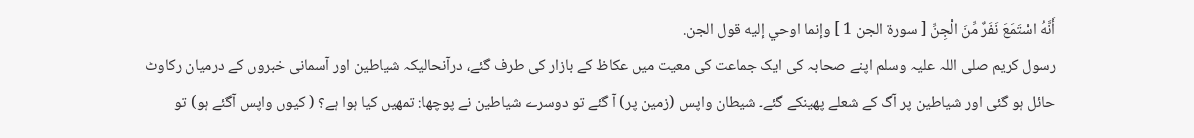أَنَّهُ اسْتَمَعَ نَفَرٌ مِّنَ الْجِنِّ [ سورة الجن 1 ] وإنما اوحي إليه قول الجن.
رسول کریم صلی اللہ علیہ وسلم اپنے صحابہ کی ایک جماعت کی معیت میں عکاظ کے بازار کی طرف گئے، درآنحالیکہ شیاطین اور آسمانی خبروں کے درمیان رکاوٹ حائل ہو گئی اور شیاطین پر آگ کے شعلے پھینکے گئے۔ شیطان واپس (زمین پر) آ گئے تو دوسرے شیاطین نے پوچھا: تمھیں کیا ہوا ہے؟ ( کیوں واپس آگئے ہو) تو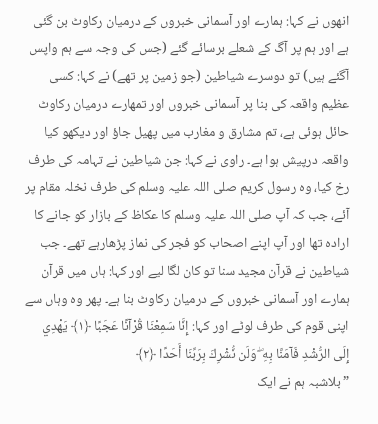انھوں نے کہا: ہمارے اور آسمانی خبروں کے درمیان رکاوٹ بن گئی ہے اور ہم پر آگ کے شعلے برسائے گئے (جس کی وجہ سے ہم واپس آگئے ہیں) تو دوسرے شیاطین (جو زمین پر تھے) نے کہا: کسی عظیم واقعہ کی بنا پر آسمانی خبروں اور تمھارے درمیان رکاوٹ حائل ہوئی ہے، تم مشارق و مغارب میں پھیل جاؤ اور دیکھو کیا واقعہ درپیش ہوا ہے۔ راوی نے کہا: جن شیاطین نے تہامہ کی طرف رخ کیا، وہ رسول کریم صلی اللہ علیہ وسلم کی طرف نخلہ مقام پر آئے، جب کہ آپ صلی اللہ علیہ وسلم کا عکاظ کے بازار کو جانے کا ارادہ تھا اور آپ اپنے اصحاب کو فجر کی نماز پڑھارہے تھے۔ جب شیاطین نے قرآن مجید سنا تو کان لگا لیے اور کہا: ہاں میں قرآن ہمارے اور آسمانی خبروں کے درمیان رکاوٹ بنا ہے۔ پھر وہ وہاں سے اپنی قوم کی طرف لوٹے اور کہا: إِنَّا سَمِعْنَا قُرْآنًا عَجَبًا ﴿١﴾ يَهْدِي إِلَى الرُّشْدِ فَآمَنَّا بِهِ ۖ وَلَن نُّشْرِكَ بِرَبِّنَا أَحَدًا ﴿٢﴾
”بلاشبہ ہم نے ایک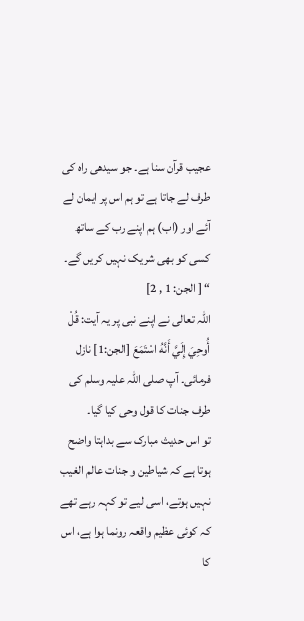عجیب قرآن سنا ہے۔ جو سیدھی راہ کی طرف لے جاتا ہے تو ہم اس پر ایمان لے آئے اور (اب) ہم اپنے رب کے ساتھ کسی کو بھی شریک نہیں کریں گے۔ “ [ الجن: 1 , 2]
اللہ تعالی نے اپنے نبی پر یہ آیت: قُلْ أُوحِيَ إِلَيَّ أَنَّهُ اسْتَمَعَ [الجن:1] نازل فرمائی۔ آپ صلی اللہ علیہ وسلم کی طرف جنات کا قول وحی کیا گیا۔
تو اس حدیث مبارک سے بداہتا واضح ہوتا ہے کہ شیاطین و جنات عالم الغیب نہیں ہوتے، اسی لیے تو کہہ رہے تھے کہ کوئی عظیم واقعہ رونما ہوا ہے، اس کا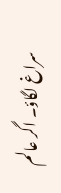سراغ لگاؤ۔ اگر عالم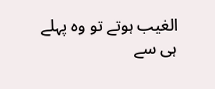الغیب ہوتے تو وہ پہلے ہی سے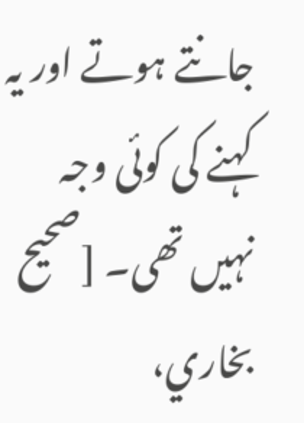جانتے ہوتے اور یہ کہنے کی کوئی وجہ نہیں تھی۔ [صحيح بخاري،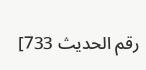رقم الحديث 733]